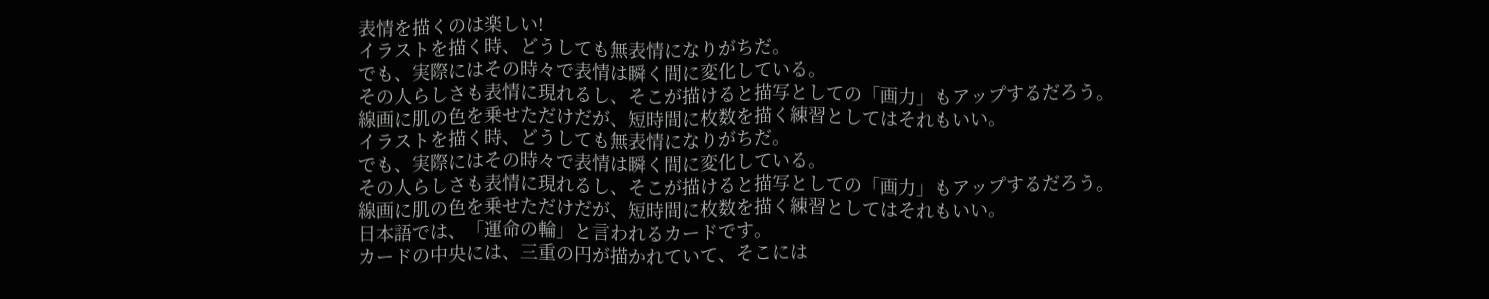表情を描くのは楽しい!
イラストを描く時、どうしても無表情になりがちだ。
でも、実際にはその時々で表情は瞬く間に変化している。
その人らしさも表情に現れるし、そこが描けると描写としての「画力」もアップするだろう。
線画に肌の色を乗せただけだが、短時間に枚数を描く練習としてはそれもいい。
イラストを描く時、どうしても無表情になりがちだ。
でも、実際にはその時々で表情は瞬く間に変化している。
その人らしさも表情に現れるし、そこが描けると描写としての「画力」もアップするだろう。
線画に肌の色を乗せただけだが、短時間に枚数を描く練習としてはそれもいい。
日本語では、「運命の輪」と言われるカードです。
カードの中央には、三重の円が描かれていて、そこには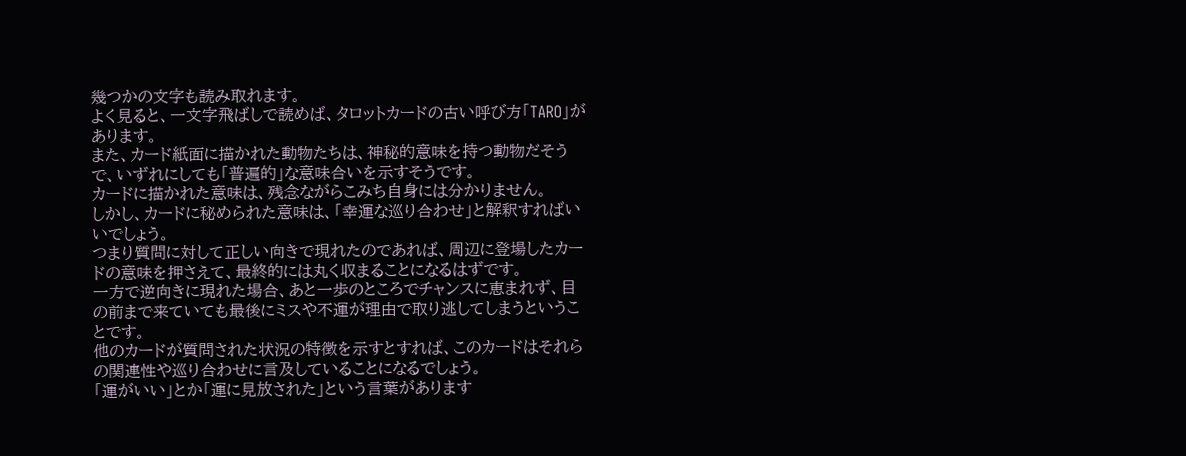幾つかの文字も読み取れます。
よく見ると、一文字飛ばしで読めば、タロットカードの古い呼び方「TARO」があります。
また、カード紙面に描かれた動物たちは、神秘的意味を持つ動物だそうで、いずれにしても「普遍的」な意味合いを示すそうです。
カードに描かれた意味は、残念ながらこみち自身には分かりません。
しかし、カードに秘められた意味は、「幸運な巡り合わせ」と解釈すればいいでしょう。
つまり質問に対して正しい向きで現れたのであれば、周辺に登場したカードの意味を押さえて、最終的には丸く収まることになるはずです。
一方で逆向きに現れた場合、あと一歩のところでチャンスに恵まれず、目の前まで来ていても最後にミスや不運が理由で取り逃してしまうということです。
他のカードが質問された状況の特徴を示すとすれば、このカードはそれらの関連性や巡り合わせに言及していることになるでしょう。
「運がいい」とか「運に見放された」という言葉があります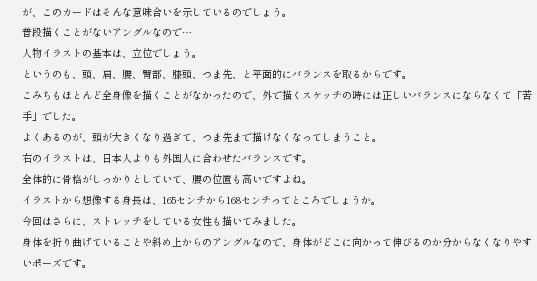が、このカードはそんな意味合いを示しているのでしょう。
普段描くことがないアングルなので…
人物イラストの基本は、立位でしょう。
というのも、頭、肩、腰、臀部、膝頭、つま先、と平面的にバランスを取るからです。
こみちもほとんど全身像を描くことがなかったので、外で描くスケッチの時には正しいバランスにならなくて「苦手」でした。
よくあるのが、頭が大きくなり過ぎて、つま先まで描けなくなってしまうこと。
右のイラストは、日本人よりも外国人に合わせたバランスです。
全体的に骨格がしっかりとしていて、腰の位置も高いですよね。
イラストから想像する身長は、165センチから168センチってところでしょうか。
今回はさらに、ストレッチをしている女性も描いてみました。
身体を折り曲げていることや斜め上からのアングルなので、身体がどこに向かって伸びるのか分からなくなりやすいポーズです。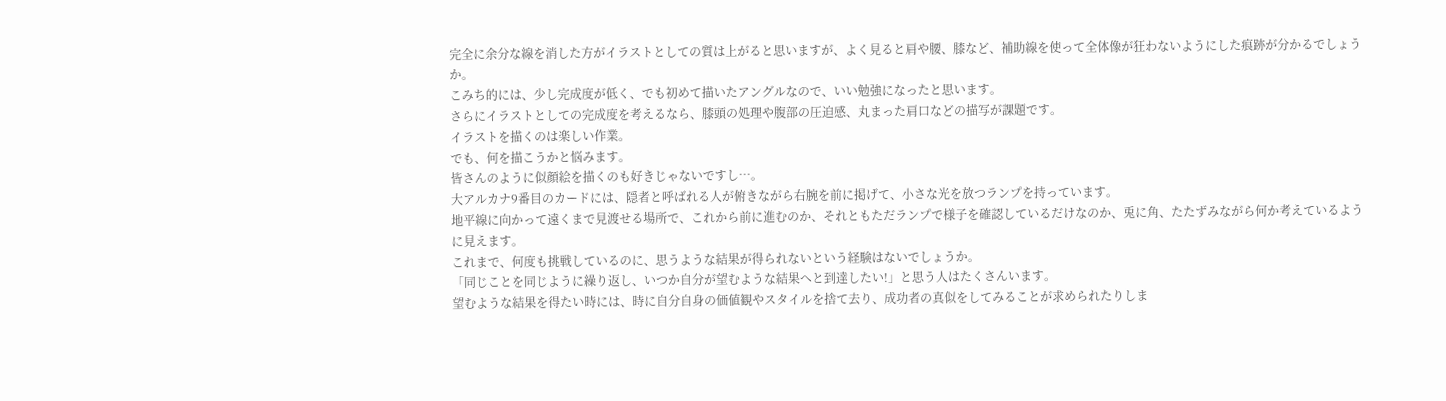完全に余分な線を消した方がイラストとしての質は上がると思いますが、よく見ると肩や腰、膝など、補助線を使って全体像が狂わないようにした痕跡が分かるでしょうか。
こみち的には、少し完成度が低く、でも初めて描いたアングルなので、いい勉強になったと思います。
さらにイラストとしての完成度を考えるなら、膝頭の処理や腹部の圧迫感、丸まった肩口などの描写が課題です。
イラストを描くのは楽しい作業。
でも、何を描こうかと悩みます。
皆さんのように似顔絵を描くのも好きじゃないですし…。
大アルカナ9番目のカードには、隠者と呼ばれる人が俯きながら右腕を前に掲げて、小さな光を放つランプを持っています。
地平線に向かって遠くまで見渡せる場所で、これから前に進むのか、それともただランプで様子を確認しているだけなのか、兎に角、たたずみながら何か考えているように見えます。
これまで、何度も挑戦しているのに、思うような結果が得られないという経験はないでしょうか。
「同じことを同じように繰り返し、いつか自分が望むような結果へと到達したい!」と思う人はたくさんいます。
望むような結果を得たい時には、時に自分自身の価値観やスタイルを捨て去り、成功者の真似をしてみることが求められたりしま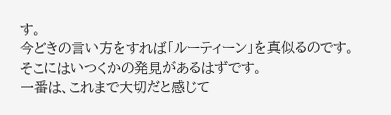す。
今どきの言い方をすれば「ルーティーン」を真似るのです。
そこにはいつくかの発見があるはずです。
一番は、これまで大切だと感じて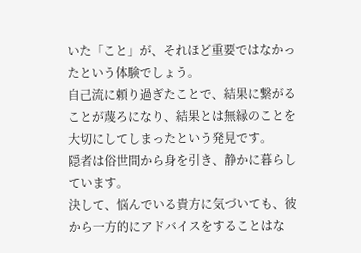いた「こと」が、それほど重要ではなかったという体験でしょう。
自己流に頼り過ぎたことで、結果に繋がることが蔑ろになり、結果とは無縁のことを大切にしてしまったという発見です。
隠者は俗世間から身を引き、静かに暮らしています。
決して、悩んでいる貴方に気づいても、彼から一方的にアドバイスをすることはな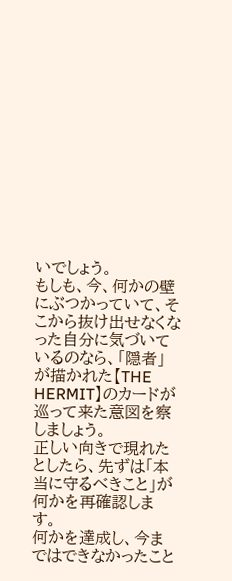いでしょう。
もしも、今、何かの壁にぶつかっていて、そこから抜け出せなくなった自分に気づいているのなら、「隠者」が描かれた【THE HERMIT】のカードが巡って来た意図を察しましょう。
正しい向きで現れたとしたら、先ずは「本当に守るべきこと」が何かを再確認します。
何かを達成し、今まではできなかったこと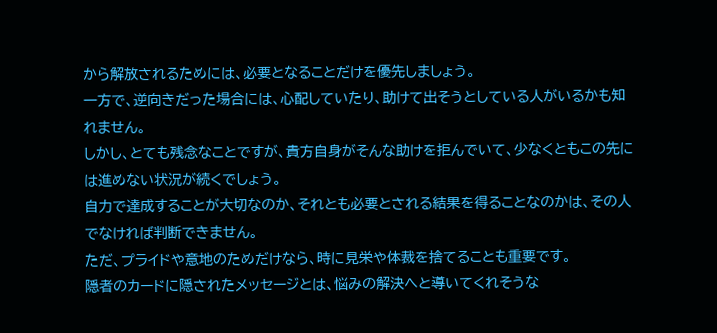から解放されるためには、必要となることだけを優先しましょう。
一方で、逆向きだった場合には、心配していたり、助けて出そうとしている人がいるかも知れません。
しかし、とても残念なことですが、貴方自身がそんな助けを拒んでいて、少なくともこの先には進めない状況が続くでしょう。
自力で達成することが大切なのか、それとも必要とされる結果を得ることなのかは、その人でなければ判断できません。
ただ、プライドや意地のためだけなら、時に見栄や体裁を捨てることも重要です。
隠者のカードに隠されたメッセージとは、悩みの解決へと導いてくれそうな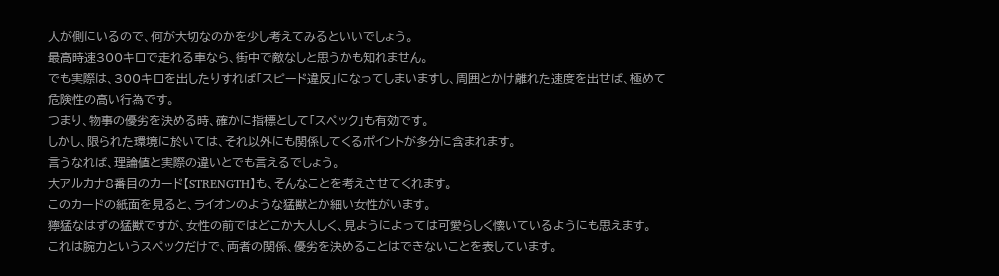人が側にいるので、何が大切なのかを少し考えてみるといいでしょう。
最高時速300キロで走れる車なら、街中で敵なしと思うかも知れません。
でも実際は、300キロを出したりすれば「スピード違反」になってしまいますし、周囲とかけ離れた速度を出せば、極めて危険性の高い行為です。
つまり、物事の優劣を決める時、確かに指標として「スペック」も有効です。
しかし、限られた環境に於いては、それ以外にも関係してくるポイントが多分に含まれます。
言うなれば、理論値と実際の違いとでも言えるでしょう。
大アルカナ8番目のカード【STRENGTH】も、そんなことを考えさせてくれます。
このカードの紙面を見ると、ライオンのような猛獣とか細い女性がいます。
獰猛なはずの猛獣ですが、女性の前ではどこか大人しく、見ようによっては可愛らしく懐いているようにも思えます。
これは腕力というスペックだけで、両者の関係、優劣を決めることはできないことを表しています。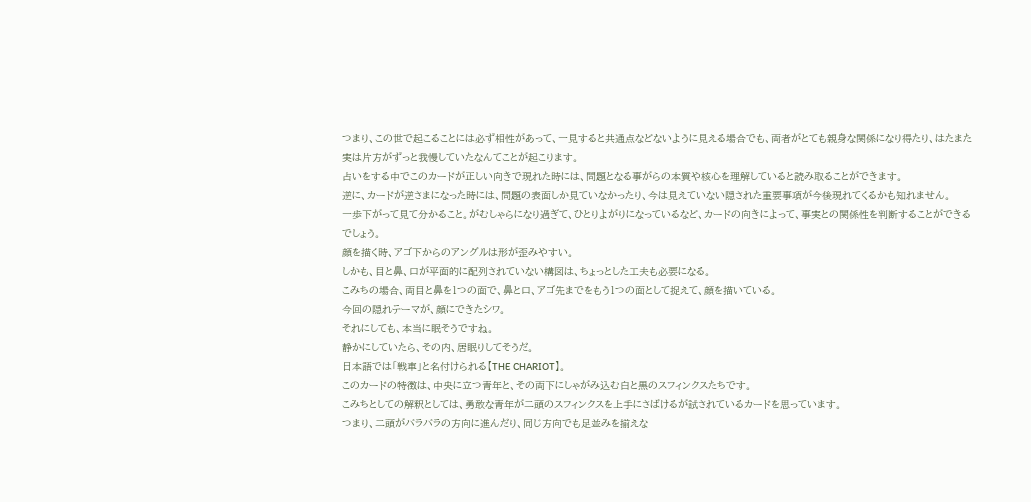つまり、この世で起こることには必ず相性があって、一見すると共通点などないように見える場合でも、両者がとても親身な関係になり得たり、はたまた実は片方がずっと我慢していたなんてことが起こります。
占いをする中でこのカードが正しい向きで現れた時には、問題となる事がらの本質や核心を理解していると読み取ることができます。
逆に、カードが逆さまになった時には、問題の表面しか見ていなかったり、今は見えていない隠された重要事項が今後現れてくるかも知れません。
一歩下がって見て分かること。がむしゃらになり過ぎて、ひとりよがりになっているなど、カードの向きによって、事実との関係性を判断することができるでしょう。
顔を描く時、アゴ下からのアングルは形が歪みやすい。
しかも、目と鼻、口が平面的に配列されていない構図は、ちょっとした工夫も必要になる。
こみちの場合、両目と鼻を1つの面で、鼻と口、アゴ先までをもう1つの面として捉えて、顔を描いている。
今回の隠れテーマが、顔にできたシワ。
それにしても、本当に眠そうですね。
静かにしていたら、その内、居眠りしてそうだ。
日本語では「戦車」と名付けられる【THE CHARIOT】。
このカードの特徴は、中央に立つ青年と、その両下にしゃがみ込む白と黒のスフィンクスたちです。
こみちとしての解釈としては、勇敢な青年が二頭のスフィンクスを上手にさばけるが試されているカードを思っています。
つまり、二頭がバラバラの方向に進んだり、同じ方向でも足並みを揃えな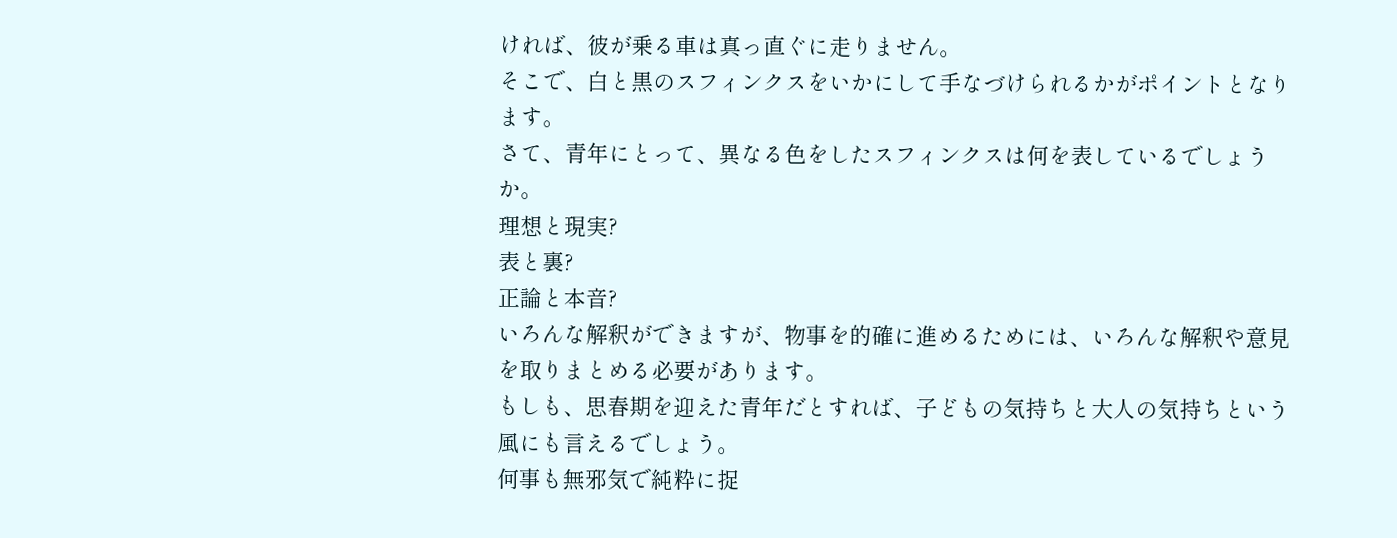ければ、彼が乗る車は真っ直ぐに走りません。
そこで、白と黒のスフィンクスをいかにして手なづけられるかがポイントとなります。
さて、青年にとって、異なる色をしたスフィンクスは何を表しているでしょうか。
理想と現実?
表と裏?
正論と本音?
いろんな解釈ができますが、物事を的確に進めるためには、いろんな解釈や意見を取りまとめる必要があります。
もしも、思春期を迎えた青年だとすれば、子どもの気持ちと大人の気持ちという風にも言えるでしょう。
何事も無邪気で純粋に捉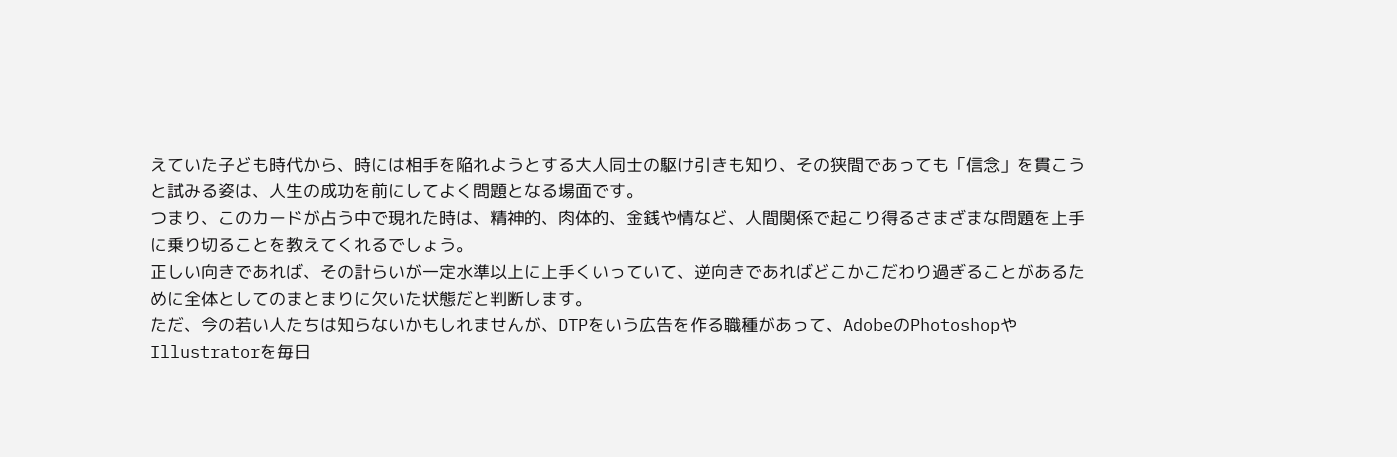えていた子ども時代から、時には相手を陥れようとする大人同士の駆け引きも知り、その狭間であっても「信念」を貫こうと試みる姿は、人生の成功を前にしてよく問題となる場面です。
つまり、このカードが占う中で現れた時は、精神的、肉体的、金銭や情など、人間関係で起こり得るさまざまな問題を上手に乗り切ることを教えてくれるでしょう。
正しい向きであれば、その計らいが一定水準以上に上手くいっていて、逆向きであればどこかこだわり過ぎることがあるために全体としてのまとまりに欠いた状態だと判断します。
ただ、今の若い人たちは知らないかもしれませんが、DTPをいう広告を作る職種があって、AdobeのPhotoshopや Illustratorを毎日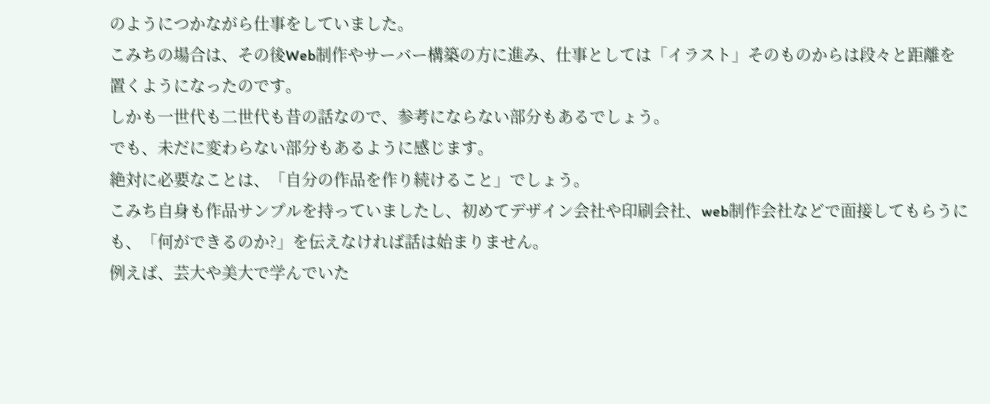のようにつかながら仕事をしていました。
こみちの場合は、その後Web制作やサーバー構築の方に進み、仕事としては「イラスト」そのものからは段々と距離を置くようになったのです。
しかも一世代も二世代も昔の話なので、参考にならない部分もあるでしょう。
でも、未だに変わらない部分もあるように感じます。
絶対に必要なことは、「自分の作品を作り続けること」でしょう。
こみち自身も作品サンプルを持っていましたし、初めてデザイン会社や印刷会社、web制作会社などで面接してもらうにも、「何ができるのか?」を伝えなければ話は始まりません。
例えば、芸大や美大で学んでいた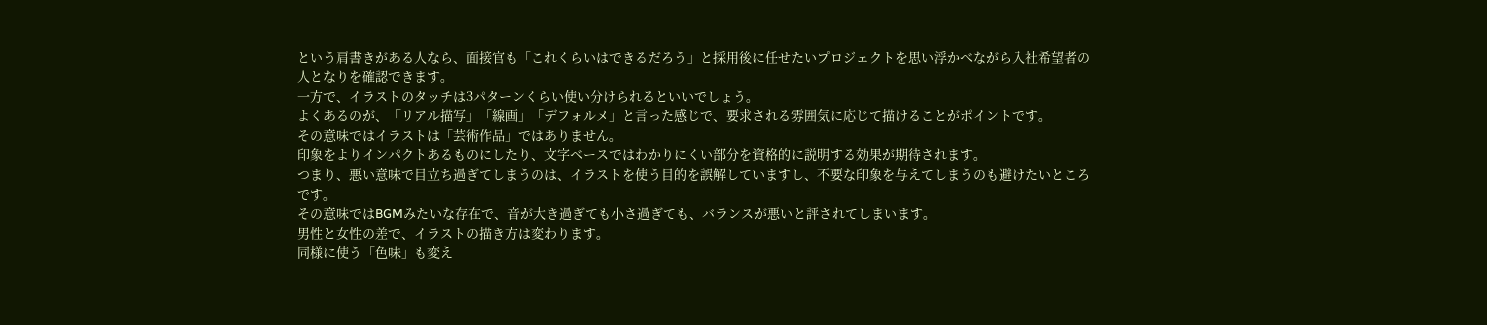という肩書きがある人なら、面接官も「これくらいはできるだろう」と採用後に任せたいプロジェクトを思い浮かべながら入社希望者の人となりを確認できます。
一方で、イラストのタッチは3パターンくらい使い分けられるといいでしょう。
よくあるのが、「リアル描写」「線画」「デフォルメ」と言った感じで、要求される雰囲気に応じて描けることがポイントです。
その意味ではイラストは「芸術作品」ではありません。
印象をよりインパクトあるものにしたり、文字ベースではわかりにくい部分を資格的に説明する効果が期待されます。
つまり、悪い意味で目立ち過ぎてしまうのは、イラストを使う目的を誤解していますし、不要な印象を与えてしまうのも避けたいところです。
その意味ではBGMみたいな存在で、音が大き過ぎても小さ過ぎても、バランスが悪いと評されてしまいます。
男性と女性の差で、イラストの描き方は変わります。
同様に使う「色味」も変え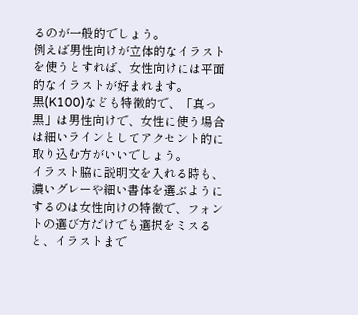るのが一般的でしょう。
例えば男性向けが立体的なイラストを使うとすれば、女性向けには平面的なイラストが好まれます。
黒(K100)なども特徴的で、「真っ黒」は男性向けで、女性に使う場合は細いラインとしてアクセント的に取り込む方がいいでしょう。
イラスト脇に説明文を入れる時も、濃いグレーや細い書体を選ぶようにするのは女性向けの特徴で、フォントの選び方だけでも選択をミスると、イラストまで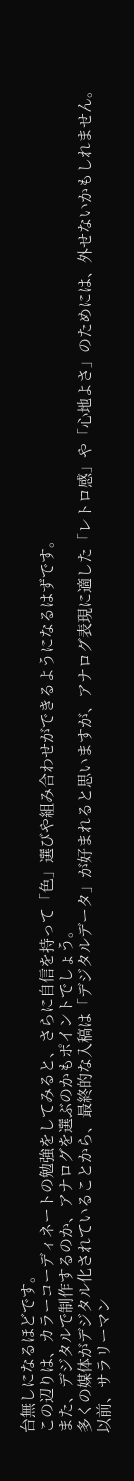台無しになるほどです。
この辺りは、カラーコーディネートの勉強をしてみると、さらに自信を持って「色」選びや組み合わせができるようになるはずです。
また、デジタルで制作するのか、アナログを選ぶのかもポイントでしょう。
多くの媒体がデジタル化されていることから、最終的な入稿は「デジタルデータ」が好まれると思いますが、アナログ表現に適した「レトロ感」や「心地よさ」のためには、外せないかもしれません。
以前、サラリーマン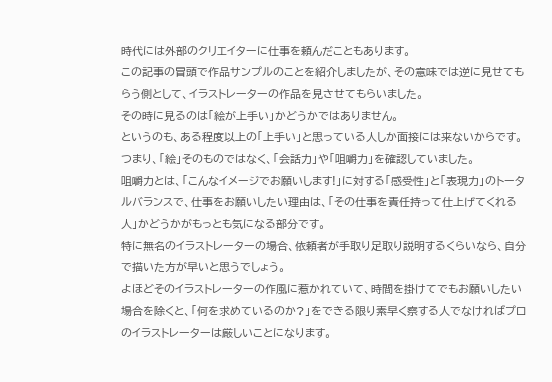時代には外部のクリエイターに仕事を頼んだこともあります。
この記事の冒頭で作品サンプルのことを紹介しましたが、その意味では逆に見せてもらう側として、イラストレーターの作品を見させてもらいました。
その時に見るのは「絵が上手い」かどうかではありません。
というのも、ある程度以上の「上手い」と思っている人しか面接には来ないからです。
つまり、「絵」そのものではなく、「会話力」や「咀嚼力」を確認していました。
咀嚼力とは、「こんなイメージでお願いします!」に対する「感受性」と「表現力」のトータルバランスで、仕事をお願いしたい理由は、「その仕事を責任持って仕上げてくれる人」かどうかがもっとも気になる部分です。
特に無名のイラストレーターの場合、依頼者が手取り足取り説明するくらいなら、自分で描いた方が早いと思うでしょう。
よほどそのイラストレーターの作風に惹かれていて、時間を掛けてでもお願いしたい場合を除くと、「何を求めているのか?」をできる限り素早く察する人でなければプロのイラストレーターは厳しいことになります。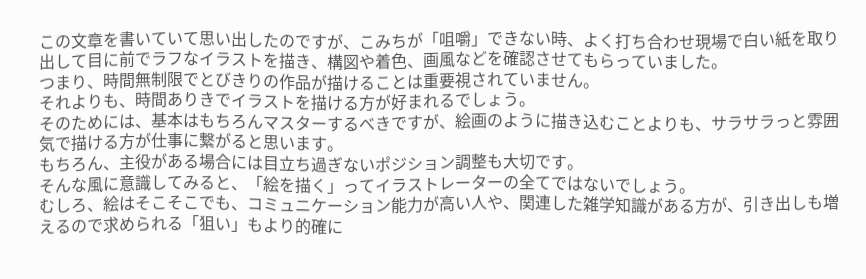この文章を書いていて思い出したのですが、こみちが「咀嚼」できない時、よく打ち合わせ現場で白い紙を取り出して目に前でラフなイラストを描き、構図や着色、画風などを確認させてもらっていました。
つまり、時間無制限でとびきりの作品が描けることは重要視されていません。
それよりも、時間ありきでイラストを描ける方が好まれるでしょう。
そのためには、基本はもちろんマスターするべきですが、絵画のように描き込むことよりも、サラサラっと雰囲気で描ける方が仕事に繋がると思います。
もちろん、主役がある場合には目立ち過ぎないポジション調整も大切です。
そんな風に意識してみると、「絵を描く」ってイラストレーターの全てではないでしょう。
むしろ、絵はそこそこでも、コミュニケーション能力が高い人や、関連した雑学知識がある方が、引き出しも増えるので求められる「狙い」もより的確に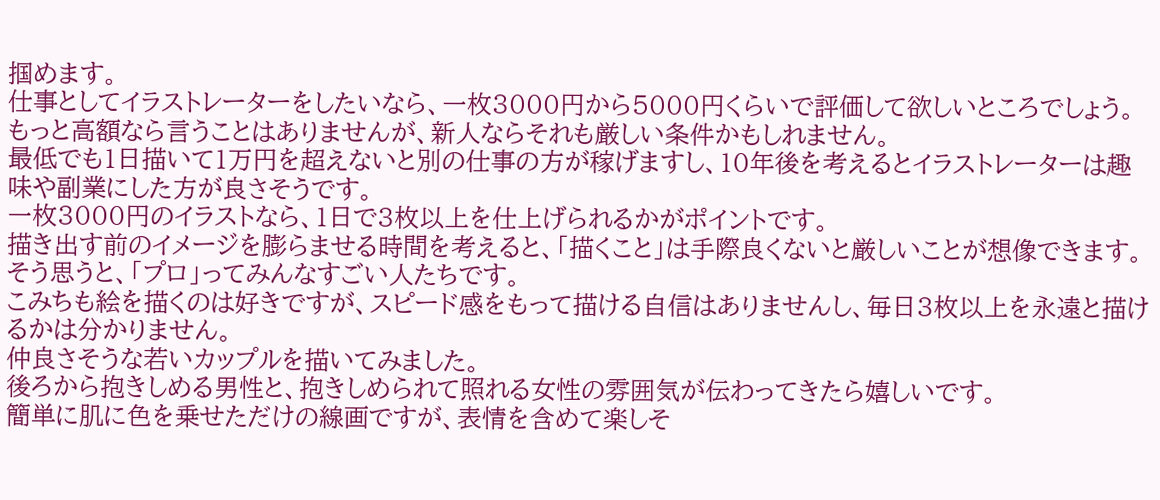掴めます。
仕事としてイラストレーターをしたいなら、一枚3000円から5000円くらいで評価して欲しいところでしょう。
もっと高額なら言うことはありませんが、新人ならそれも厳しい条件かもしれません。
最低でも1日描いて1万円を超えないと別の仕事の方が稼げますし、10年後を考えるとイラストレーターは趣味や副業にした方が良さそうです。
一枚3000円のイラストなら、1日で3枚以上を仕上げられるかがポイントです。
描き出す前のイメージを膨らませる時間を考えると、「描くこと」は手際良くないと厳しいことが想像できます。
そう思うと、「プロ」ってみんなすごい人たちです。
こみちも絵を描くのは好きですが、スピード感をもって描ける自信はありませんし、毎日3枚以上を永遠と描けるかは分かりません。
仲良さそうな若いカップルを描いてみました。
後ろから抱きしめる男性と、抱きしめられて照れる女性の雰囲気が伝わってきたら嬉しいです。
簡単に肌に色を乗せただけの線画ですが、表情を含めて楽しそ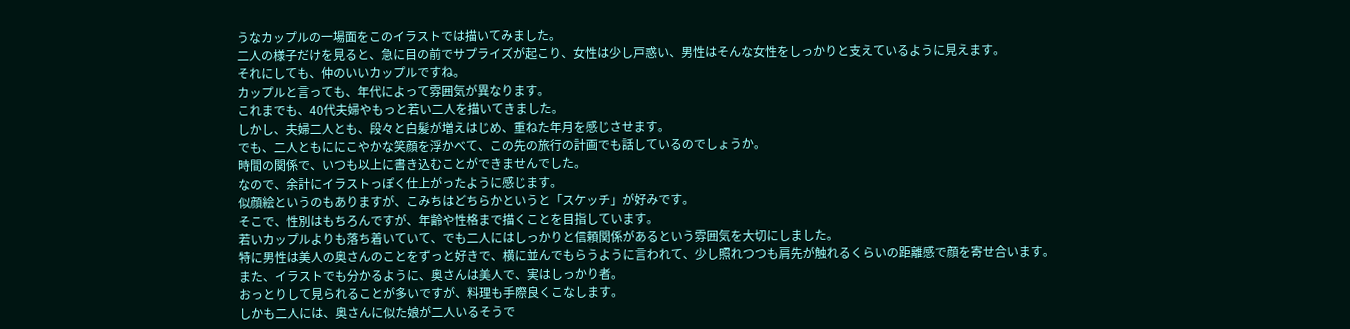うなカップルの一場面をこのイラストでは描いてみました。
二人の様子だけを見ると、急に目の前でサプライズが起こり、女性は少し戸惑い、男性はそんな女性をしっかりと支えているように見えます。
それにしても、仲のいいカップルですね。
カップルと言っても、年代によって雰囲気が異なります。
これまでも、40代夫婦やもっと若い二人を描いてきました。
しかし、夫婦二人とも、段々と白髪が増えはじめ、重ねた年月を感じさせます。
でも、二人ともににこやかな笑顔を浮かべて、この先の旅行の計画でも話しているのでしょうか。
時間の関係で、いつも以上に書き込むことができませんでした。
なので、余計にイラストっぽく仕上がったように感じます。
似顔絵というのもありますが、こみちはどちらかというと「スケッチ」が好みです。
そこで、性別はもちろんですが、年齢や性格まで描くことを目指しています。
若いカップルよりも落ち着いていて、でも二人にはしっかりと信頼関係があるという雰囲気を大切にしました。
特に男性は美人の奥さんのことをずっと好きで、横に並んでもらうように言われて、少し照れつつも肩先が触れるくらいの距離感で顔を寄せ合います。
また、イラストでも分かるように、奥さんは美人で、実はしっかり者。
おっとりして見られることが多いですが、料理も手際良くこなします。
しかも二人には、奥さんに似た娘が二人いるそうで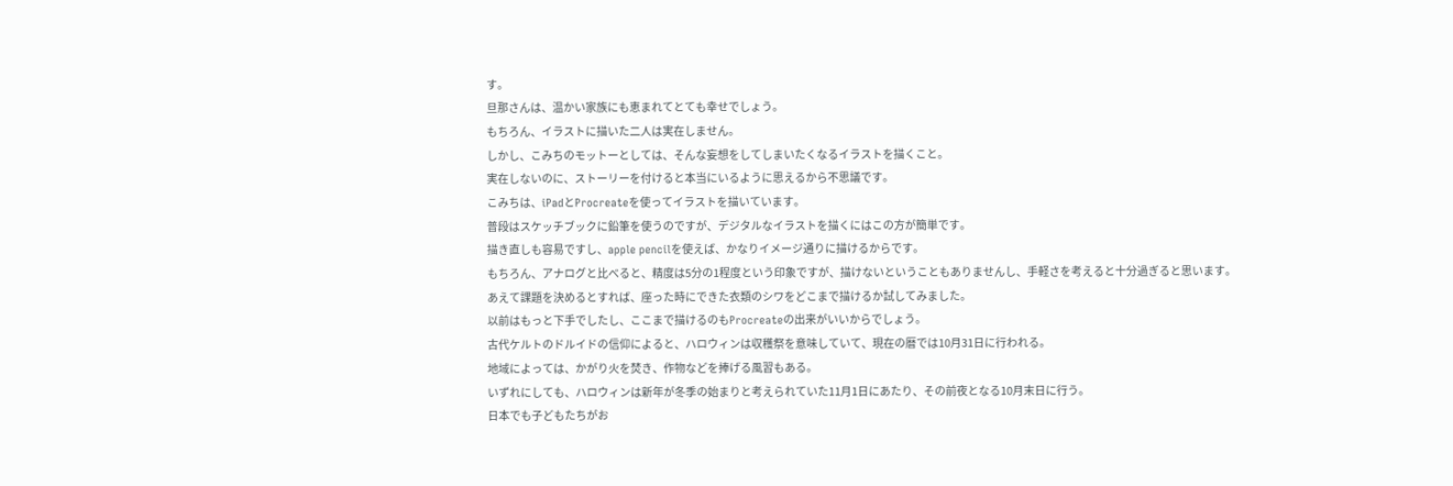す。
旦那さんは、温かい家族にも恵まれてとても幸せでしょう。
もちろん、イラストに描いた二人は実在しません。
しかし、こみちのモットーとしては、そんな妄想をしてしまいたくなるイラストを描くこと。
実在しないのに、ストーリーを付けると本当にいるように思えるから不思議です。
こみちは、iPadとProcreateを使ってイラストを描いています。
普段はスケッチブックに鉛筆を使うのですが、デジタルなイラストを描くにはこの方が簡単です。
描き直しも容易ですし、apple pencilを使えば、かなりイメージ通りに描けるからです。
もちろん、アナログと比べると、精度は5分の1程度という印象ですが、描けないということもありませんし、手軽さを考えると十分過ぎると思います。
あえて課題を決めるとすれば、座った時にできた衣類のシワをどこまで描けるか試してみました。
以前はもっと下手でしたし、ここまで描けるのもProcreateの出来がいいからでしょう。
古代ケルトのドルイドの信仰によると、ハロウィンは収穫祭を意味していて、現在の暦では10月31日に行われる。
地域によっては、かがり火を焚き、作物などを捧げる風習もある。
いずれにしても、ハロウィンは新年が冬季の始まりと考えられていた11月1日にあたり、その前夜となる10月末日に行う。
日本でも子どもたちがお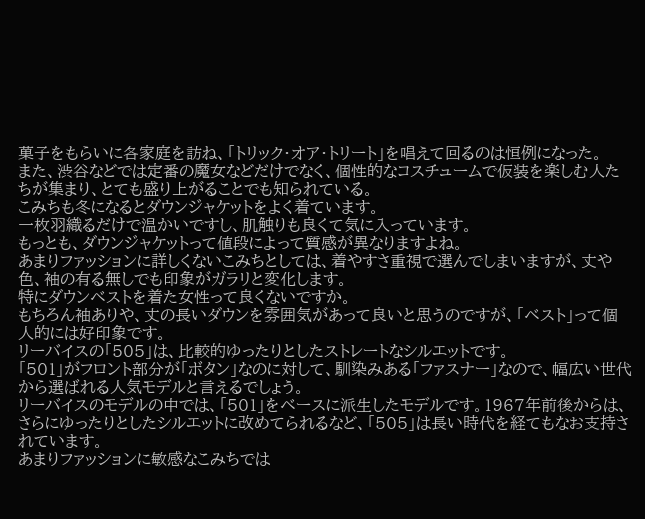菓子をもらいに各家庭を訪ね、「トリック・オア・トリート」を唱えて回るのは恒例になった。
また、渋谷などでは定番の魔女などだけでなく、個性的なコスチュームで仮装を楽しむ人たちが集まり、とても盛り上がることでも知られている。
こみちも冬になるとダウンジャケットをよく着ています。
一枚羽織るだけで温かいですし、肌触りも良くて気に入っています。
もっとも、ダウンジャケットって値段によって質感が異なりますよね。
あまりファッションに詳しくないこみちとしては、着やすさ重視で選んでしまいますが、丈や色、袖の有る無しでも印象がガラリと変化します。
特にダウンベストを着た女性って良くないですか。
もちろん袖ありや、丈の長いダウンを雰囲気があって良いと思うのですが、「ベスト」って個人的には好印象です。
リーバイスの「505」は、比較的ゆったりとしたストレートなシルエットです。
「501」がフロント部分が「ボタン」なのに対して、馴染みある「ファスナー」なので、幅広い世代から選ばれる人気モデルと言えるでしょう。
リーバイスのモデルの中では、「501」をベースに派生したモデルです。1967年前後からは、さらにゆったりとしたシルエットに改めてられるなど、「505」は長い時代を経てもなお支持されています。
あまりファッションに敏感なこみちでは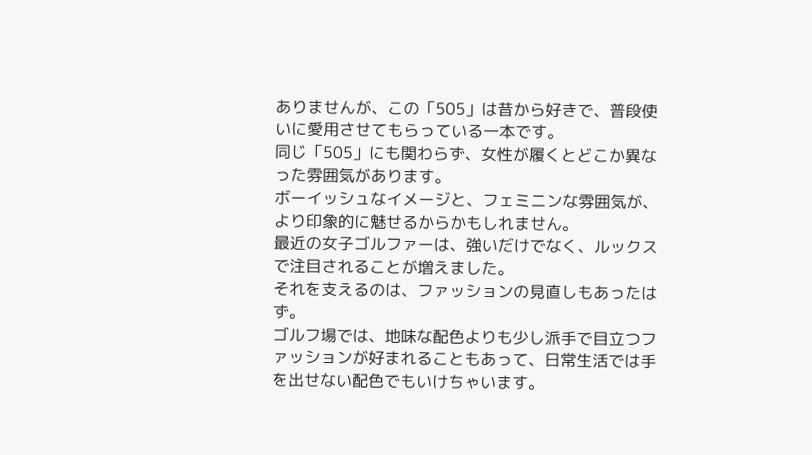ありませんが、この「505」は昔から好きで、普段使いに愛用させてもらっている一本です。
同じ「505」にも関わらず、女性が履くとどこか異なった雰囲気があります。
ボーイッシュなイメージと、フェミニンな雰囲気が、より印象的に魅せるからかもしれません。
最近の女子ゴルファーは、強いだけでなく、ルックスで注目されることが増えました。
それを支えるのは、ファッションの見直しもあったはず。
ゴルフ場では、地味な配色よりも少し派手で目立つファッションが好まれることもあって、日常生活では手を出せない配色でもいけちゃいます。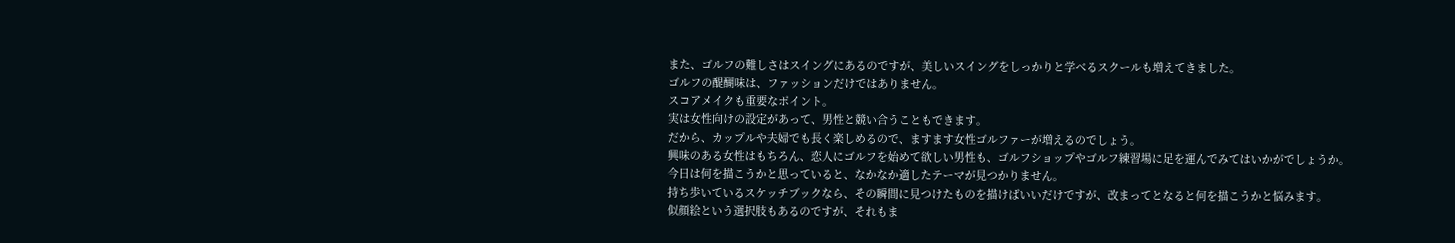また、ゴルフの難しさはスイングにあるのですが、美しいスイングをしっかりと学べるスクールも増えてきました。
ゴルフの醍醐味は、ファッションだけではありません。
スコアメイクも重要なポイント。
実は女性向けの設定があって、男性と競い合うこともできます。
だから、カップルや夫婦でも長く楽しめるので、ますます女性ゴルファーが増えるのでしょう。
興味のある女性はもちろん、恋人にゴルフを始めて欲しい男性も、ゴルフショップやゴルフ練習場に足を運んでみてはいかがでしょうか。
今日は何を描こうかと思っていると、なかなか適したテーマが見つかりません。
持ち歩いているスケッチブックなら、その瞬間に見つけたものを描けばいいだけですが、改まってとなると何を描こうかと悩みます。
似顔絵という選択肢もあるのですが、それもま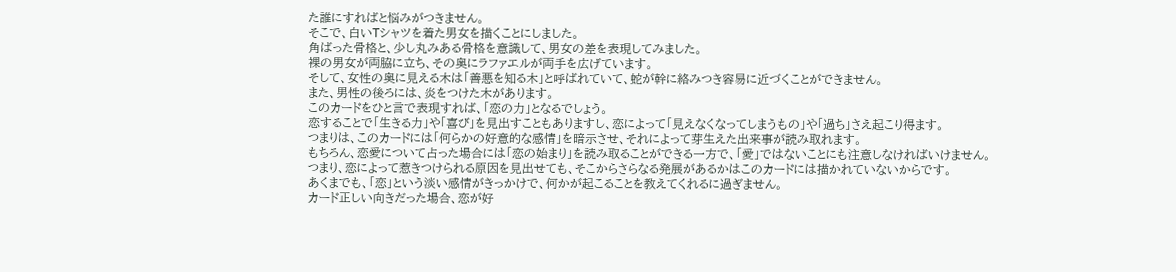た誰にすればと悩みがつきません。
そこで、白いTシャツを着た男女を描くことにしました。
角ばった骨格と、少し丸みある骨格を意識して、男女の差を表現してみました。
裸の男女が両脇に立ち、その奥にラファエルが両手を広げています。
そして、女性の奥に見える木は「善悪を知る木」と呼ばれていて、蛇が幹に絡みつき容易に近づくことができません。
また、男性の後ろには、炎をつけた木があります。
このカードをひと言で表現すれば、「恋の力」となるでしょう。
恋することで「生きる力」や「喜び」を見出すこともありますし、恋によって「見えなくなってしまうもの」や「過ち」さえ起こり得ます。
つまりは、このカードには「何らかの好意的な感情」を暗示させ、それによって芽生えた出来事が読み取れます。
もちろん、恋愛について占った場合には「恋の始まり」を読み取ることができる一方で、「愛」ではないことにも注意しなければいけません。
つまり、恋によって惹きつけられる原因を見出せても、そこからさらなる発展があるかはこのカードには描かれていないからです。
あくまでも、「恋」という淡い感情がきっかけで、何かが起こることを教えてくれるに過ぎません。
カード正しい向きだった場合、恋が好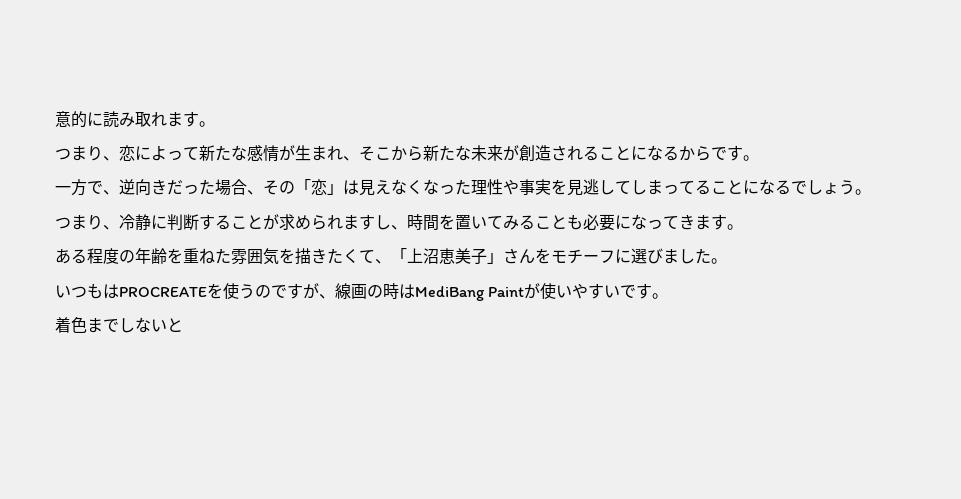意的に読み取れます。
つまり、恋によって新たな感情が生まれ、そこから新たな未来が創造されることになるからです。
一方で、逆向きだった場合、その「恋」は見えなくなった理性や事実を見逃してしまってることになるでしょう。
つまり、冷静に判断することが求められますし、時間を置いてみることも必要になってきます。
ある程度の年齢を重ねた雰囲気を描きたくて、「上沼恵美子」さんをモチーフに選びました。
いつもはPROCREATEを使うのですが、線画の時はMediBang Paintが使いやすいです。
着色までしないと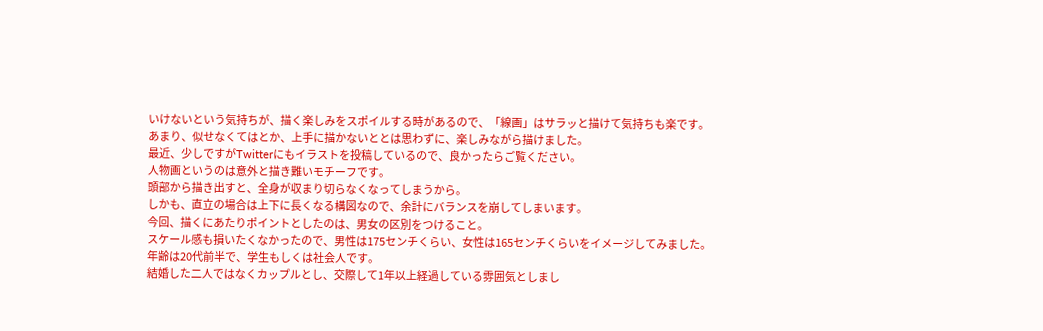いけないという気持ちが、描く楽しみをスポイルする時があるので、「線画」はサラッと描けて気持ちも楽です。
あまり、似せなくてはとか、上手に描かないととは思わずに、楽しみながら描けました。
最近、少しですがTwitterにもイラストを投稿しているので、良かったらご覧ください。
人物画というのは意外と描き難いモチーフです。
頭部から描き出すと、全身が収まり切らなくなってしまうから。
しかも、直立の場合は上下に長くなる構図なので、余計にバランスを崩してしまいます。
今回、描くにあたりポイントとしたのは、男女の区別をつけること。
スケール感も損いたくなかったので、男性は175センチくらい、女性は165センチくらいをイメージしてみました。
年齢は20代前半で、学生もしくは社会人です。
結婚した二人ではなくカップルとし、交際して1年以上経過している雰囲気としまし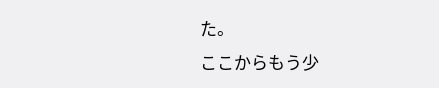た。
ここからもう少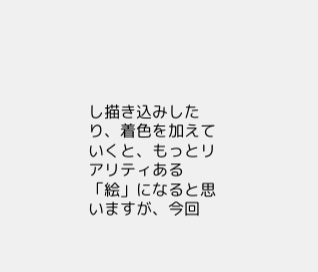し描き込みしたり、着色を加えていくと、もっとリアリティある「絵」になると思いますが、今回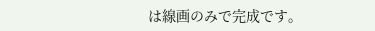は線画のみで完成です。